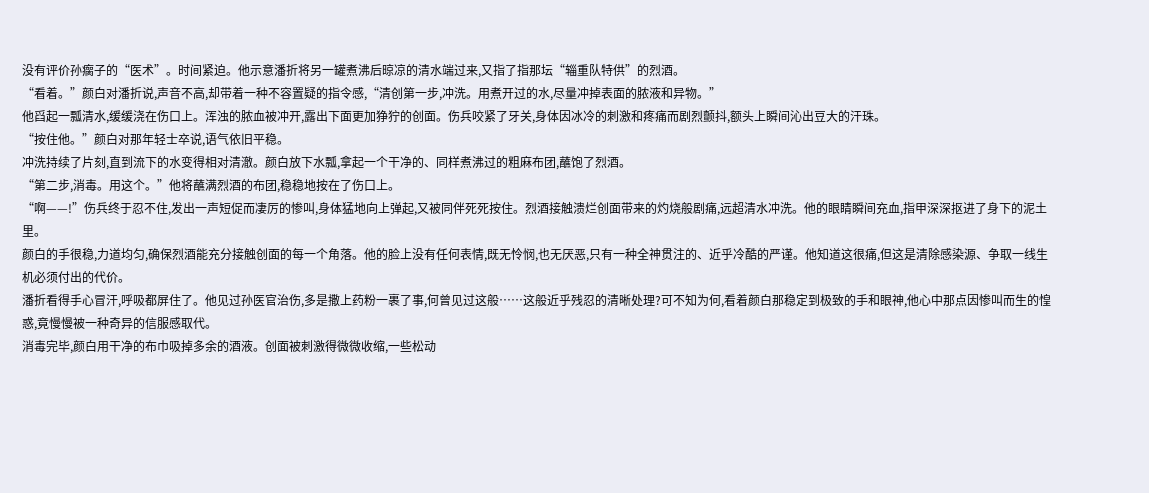没有评价孙瘸子的“医术”。时间紧迫。他示意潘折将另一罐煮沸后晾凉的清水端过来,又指了指那坛“辎重队特供”的烈酒。
“看着。”颜白对潘折说,声音不高,却带着一种不容置疑的指令感,“清创第一步,冲洗。用煮开过的水,尽量冲掉表面的脓液和异物。”
他舀起一瓢清水,缓缓浇在伤口上。浑浊的脓血被冲开,露出下面更加狰狞的创面。伤兵咬紧了牙关,身体因冰冷的刺激和疼痛而剧烈颤抖,额头上瞬间沁出豆大的汗珠。
“按住他。”颜白对那年轻士卒说,语气依旧平稳。
冲洗持续了片刻,直到流下的水变得相对清澈。颜白放下水瓢,拿起一个干净的、同样煮沸过的粗麻布团,蘸饱了烈酒。
“第二步,消毒。用这个。”他将蘸满烈酒的布团,稳稳地按在了伤口上。
“啊——!”伤兵终于忍不住,发出一声短促而凄厉的惨叫,身体猛地向上弹起,又被同伴死死按住。烈酒接触溃烂创面带来的灼烧般剧痛,远超清水冲洗。他的眼睛瞬间充血,指甲深深抠进了身下的泥土里。
颜白的手很稳,力道均匀,确保烈酒能充分接触创面的每一个角落。他的脸上没有任何表情,既无怜悯,也无厌恶,只有一种全神贯注的、近乎冷酷的严谨。他知道这很痛,但这是清除感染源、争取一线生机必须付出的代价。
潘折看得手心冒汗,呼吸都屏住了。他见过孙医官治伤,多是撒上药粉一裹了事,何曾见过这般……这般近乎残忍的清晰处理?可不知为何,看着颜白那稳定到极致的手和眼神,他心中那点因惨叫而生的惶惑,竟慢慢被一种奇异的信服感取代。
消毒完毕,颜白用干净的布巾吸掉多余的酒液。创面被刺激得微微收缩,一些松动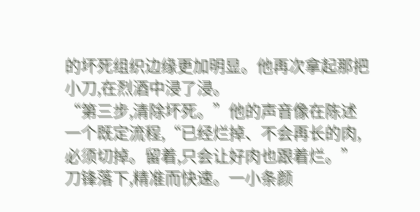的坏死组织边缘更加明显。他再次拿起那把小刀,在烈酒中浸了浸。
“第三步,清除坏死。”他的声音像在陈述一个既定流程,“已经烂掉、不会再长的肉,必须切掉。留着,只会让好肉也跟着烂。”
刀锋落下,精准而快速。一小条颜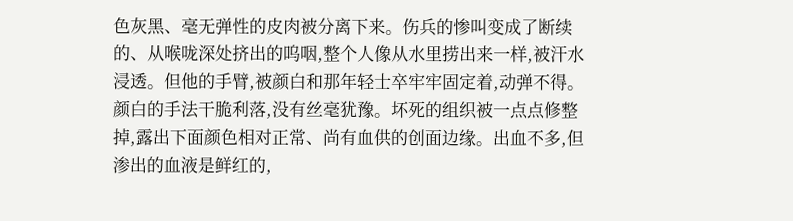色灰黑、毫无弹性的皮肉被分离下来。伤兵的惨叫变成了断续的、从喉咙深处挤出的呜咽,整个人像从水里捞出来一样,被汗水浸透。但他的手臂,被颜白和那年轻士卒牢牢固定着,动弹不得。
颜白的手法干脆利落,没有丝毫犹豫。坏死的组织被一点点修整掉,露出下面颜色相对正常、尚有血供的创面边缘。出血不多,但渗出的血液是鲜红的,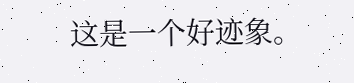这是一个好迹象。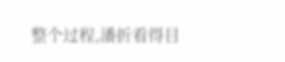整个过程,潘折看得目